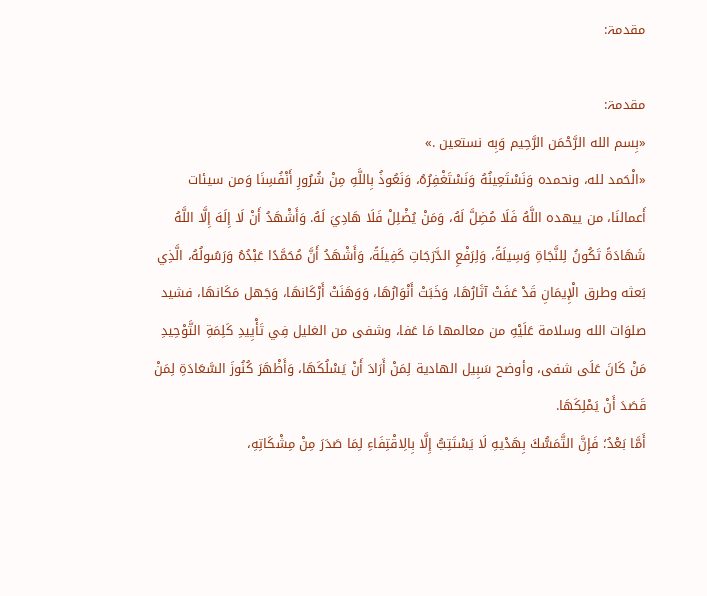مقدمۃ:

مقدمۃ:
«بِسم الله الرَّحْمَن الرَّحِيم وَبِه نستعين .»
«الْحَمد لله، ونحمده وَنَسْتَعِينُهُ وَنَسْتَغْفِرُهُ، وَنَعُوذُ بِاللَّهِ مِنْ شُرُورِ أَنْفُسِنَا وَمن سيئات أَعمالنَا، من ييهده اللَّهُ فَلَا مُضِلَّ لَهُ، وَمَنْ يُضْلِلْ فَلَا هَادِيَ لَهُ. وَأَشْهَدُ أَنْ لَا إِلَهَ إِلَّا اللَّهُ شَهَادَةً تَكُونُ لِلنَّجَاةِ وَسِيلَةً، وَلِرَفْعِ الدَّرَجَاتِ كَفِيلَةً، وَأَشْهَدُ أَنَّ مُحَمَّدًا عَبْدُهُ وَرَسُولُهُ، الَّذِي بَعثه وطرق الْإِيمَانِ قَدْ عَفَتْ آثَارُهَا، وَخَبَتْ أَنْوَارُهَا، وَوَهَنَتْ أَرْكَانهَا، وَجَهل مَكَانهَا، فشيد صلوَات الله وسلامة عَلَيْهِ من معالمها مَا عَفا، وشفى من الغليل فِي تَأْيِيدِ كَلِمَةِ التَّوْحِيدِ مَنْ كَانَ عَلَى شفى، وأوضح سَبِيل الهادية لِمَنْ أَرَادَ أَنْ يَسْلُكَهَا، وَأَظْهَرَ كُنُوزَ السَّعَادَةِ لِمَنْ قَصَدَ أَنْ يَمْلِكَهَا.
أَمَّا بَعْدُ؛ فَإِنَّ التَّمَسُّكَ بِهَدْيهِ لَا يَسْتَتِبُّ إِلَّا بِالِاقْتِفَاءِ لِمَا صَدَرَ مِنْ مِشْكَاتِهِ،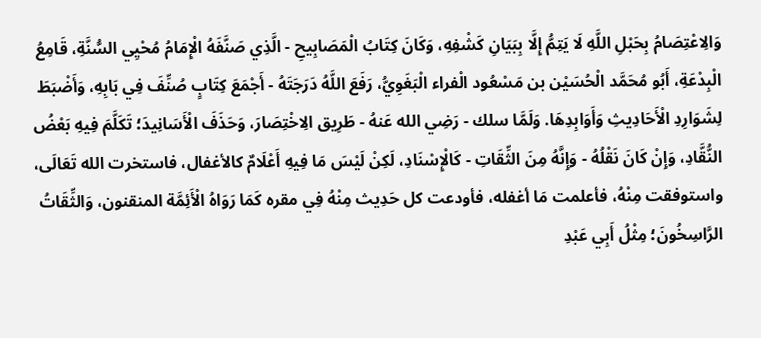وَالِاعْتِصَامُ بِحَبْلِ اللَّهِ لَا يَتِمُّ إِلَّا بِبَيَانِ كَشْفِهِ، وَكَانَ كِتَابُ الْمَصَابِيحِ - الَّذِي صَنَّفَهُ الْإِمَامُ مُحْيِي السُّنَّةِ، قَامِعُ الْبِدْعَةِ، أَبُو مُحَمَّد الْحُسَيْن بن مَسْعُود الْفراء الْبَغَوِيُّ، رَفَعَ اللَّهُ دَرَجَتَهُ - أَجْمَعَ كِتَابٍ صُنِّفَ فِي بَابِهِ، وَأَضْبَطَ لِشَوَارِدِ الْأَحَادِيثِ وَأَوَابِدِهَا. وَلَمَّا سلك - رَضِي الله عَنهُ - طَرِيق الِاخْتِصَارَ، وَحَذَفَ الْأَسَانِيدَ؛ تَكَلَّمَ فِيهِ بَعْضُ النُّقَّادِ، وَإِنْ كَانَ نَقْلُهُ - وَإِنَّهُ مِنَ الثِّقَاتِ - كَالْإِسْنَادِ، لَكِنْ لَيْسَ مَا فِيهِ أَعْلَامٌ كالأغفال، فاستخرت الله تَعَالَى، واستوفقت مِنْهُ، فأعلمت مَا أغفله، فأودعت كل حَدِيث مِنْهُ فِي مقره كَمَا رَوَاهُ الْأَئِمَّة المنقنون، وَالثِّقَاتُ الرَّاسِخُونَ؛ مِثْلُ أَبِي عَبْدِ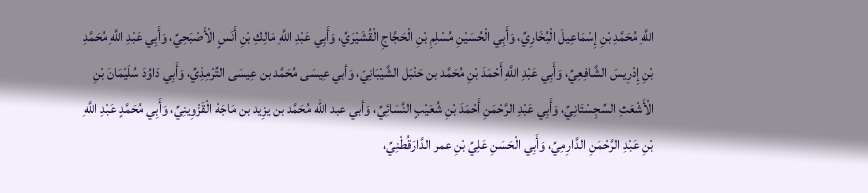اللَّهِ مُحَمَّدِ بْنِ إِسْمَاعِيلَ الْبُخَارِيِّ، وَأَبِي الْحُسَيْنِ مُسْلِمِ بْنِ الْحَجَّاجِ الْقُشَيْرَيِّ، وَأَبِي عَبْدِ اللَّهِ مَالِكِ بْنِ أَنَسٍ الْأَصْبَحِيِّ، وَأَبِي عَبْدِ اللَّهِ مُحَمَّدِ بْنِ إِدْرِيسَ الشَّافِعِيِّ، وَأَبِي عَبْدِ اللَّهِ أَحْمَدَ بْنِ مُحَمَّد بن حَنْبَل الشَّيْبَانِيّ، وَأبي عِيسَى مُحَمَّد بن عِيسَى التِّرْمِذِيِّ، وَأَبِي دَاوُدَ سُلَيْمَانَ بْنِ الْأَشْعَثِ السِّجِسْتَانِيِّ، وَأَبِي عَبْدِ الرَّحْمَنِ أَحْمَدَ بْنِ شُعَيْبٍ النَّسَائِيِّ، وَأبي عبد الله مُحَمَّد بن يزِيد بن مَاجَهْ الْقَزْوِينِيِّ، وَأَبِي مُحَمَّدٍ عَبْدِ اللَّهِ بْنِ عَبْدِ الرَّحْمَنِ الدَّارِمِيِّ، وَأَبِي الْحَسَنِ عَلِيِّ بْنِ عمر الدَّارَقُطْنِيِّ،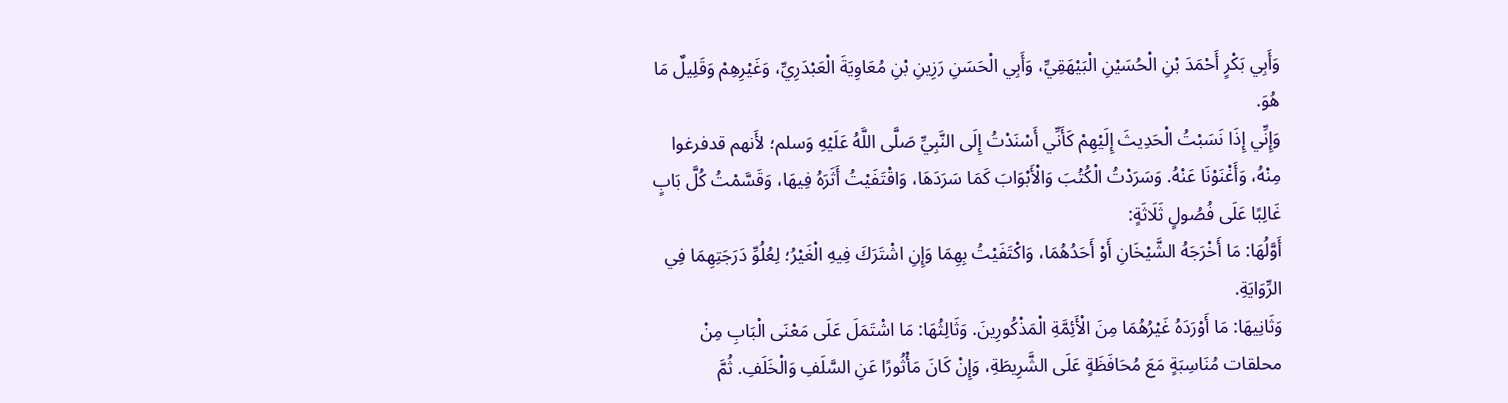وَأَبِي بَكْرٍ أَحْمَدَ بْنِ الْحُسَيْنِ الْبَيْهَقِيِّ، وَأَبِي الْحَسَنِ رَزِينِ بْنِ مُعَاوِيَةَ الْعَبْدَرِيِّ، وَغَيْرِهِمْ وَقَلِيلٌ مَا هُوَ.
وَإِنِّي إِذَا نَسَبْتُ الْحَدِيثَ إِلَيْهِمْ كَأَنِّي أَسْنَدْتُ إِلَى النَّبِيِّ صَلَّى اللَّهُ عَلَيْهِ وَسلم؛ لأَنهم قدفرغوا مِنْهُ، وَأَغْنَوْنَا عَنْهُ. وَسَرَدْتُ الْكُتُبَ وَالْأَبْوَابَ كَمَا سَرَدَهَا، وَاقْتَفَيْتُ أَثَرَهُ فِيهَا، وَقَسَّمْتُ كُلَّ بَابٍ غَالِبًا عَلَى فُصُولٍ ثَلَاثَةٍ:
أَوَّلُهَا: مَا أَخْرَجَهُ الشَّيْخَانِ أَوْ أَحَدُهُمَا، وَاكْتَفَيْتُ بِهِمَا وَإِنِ اشْتَرَكَ فِيهِ الْغَيْرُ؛ لِعُلُوِّ دَرَجَتِهِمَا فِي الرِّوَايَةِ.
وَثَانِيهَا: مَا أَوْرَدَهُ غَيْرُهُمَا مِنَ الْأَئِمَّةِ الْمَذْكُورِينَ. وَثَالِثُهَا: مَا اشْتَمَلَ عَلَى مَعْنَى الْبَابِ مِنْ محلقات مُنَاسِبَةٍ مَعَ مُحَافَظَةٍ عَلَى الشَّرِيطَةِ، وَإِنْ كَانَ مَأْثُورًا عَنِ السَّلَفِ وَالْخَلَفِ. ثُمَّ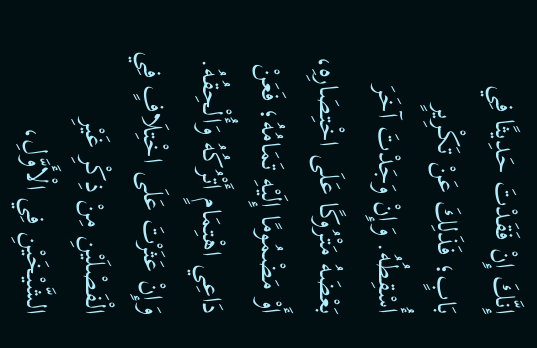إِنَّكَ إِنْ فَقَدْتَ حَدِيثًا فِي بَابٍ؛ فَذَلِكَ عَنْ تَكْرِيرٍ أُسْقِطُهُ. وَإِنْ وَجَدْتَ آخَرَ بَعْضَهُ مَتْرُوكًا عَلَى اخْتِصَارِهِ، أَوْ مَضْمُومًا إِلَيْهِ تَمَامُهُ؛ فَعَنْ دَاعِي اهْتِمَامٍ أَتْرُكُهُ وَأُلْحِقُهُ. وَإِنْ عَثَرْتَ عَلَى اخْتِلَافٍ فِي الْفَصْلَيْنِ مِنْ ذِكْرِ غَيْرِ الشَّيْخَيْنِ فِي الْأَوَّلِ،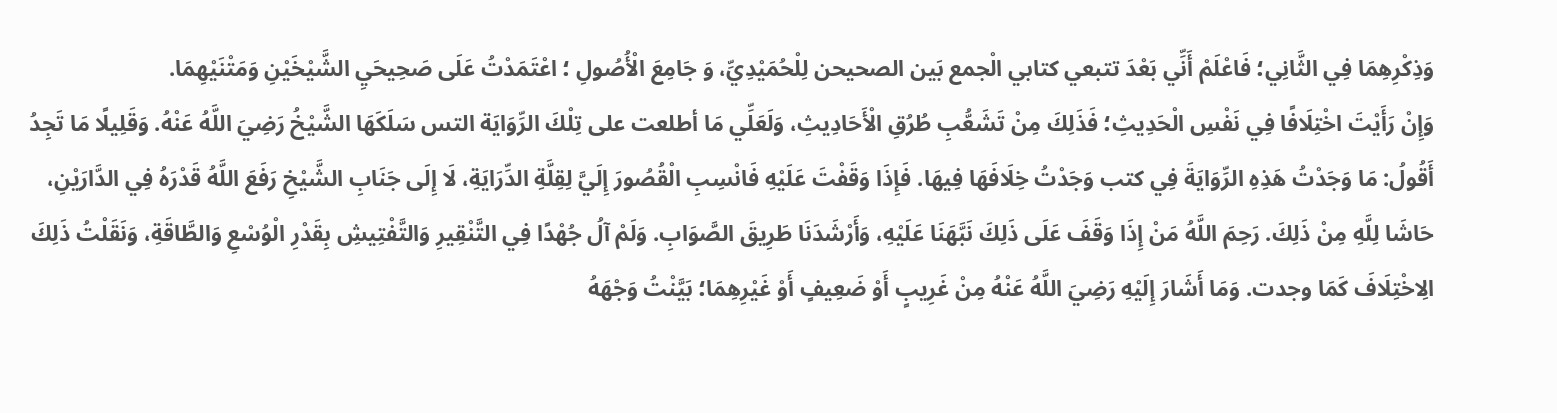وَذِكْرِهِمَا فِي الثَّانِي؛ فَاعْلَمْ أَنِّي بَعْدَ تتبعي كتابي الْجمع بَين الصحيحن لِلْحُمَيْدِيِّ، وَ جَامِعَ الْأُصُولِ ؛ اعْتَمَدْتُ عَلَى صَحِيحَيِ الشَّيْخَيْنِ وَمَتْنَيْهِمَا.
وَإِنْ رَأَيْتَ اخْتِلَافًا فِي نَفْسِ الْحَدِيثِ؛ فَذَلِكَ مِنْ تَشَعُّبِ طُرُقِ الْأَحَادِيثِ، وَلَعَلِّي مَا أطلعت على تِلْكَ الرِّوَايَة التس سَلَكَهَا الشَّيْخُ رَضِيَ اللَّهُ عَنْهُ. وَقَلِيلًا مَا تَجِدُ أَقُولُ: مَا وَجَدْتُ هَذِهِ الرِّوَايَةَ فِي كتب وَجَدْتُ خِلَافَهَا فِيهَا. فَإِذَا وَقَفْتَ عَلَيْهِ فَانْسِبِ الْقُصُورَ إِلَيَّ لِقِلَّةِ الدِّرَايَةِ، لَا إِلَى جَنَابِ الشَّيْخِ رَفَعَ اللَّهُ قَدْرَهُ فِي الدَّارَيْنِ، حَاشَا لِلَّهِ مِنْ ذَلِكَ. رَحِمَ اللَّهُ مَنْ إِذَا وَقَفَ عَلَى ذَلِكَ نَبَّهَنَا عَلَيْهِ، وَأَرْشَدَنَا طَرِيقَ الصَّوَابِ. وَلَمْ آلُ جُهْدًا فِي التَّنْقِيرِ وَالتَّفْتِيشِ بِقَدْرِ الْوُسْعِ وَالطَّاقَةِ، وَنَقَلْتُ ذَلِكَ الِاخْتِلَافَ كَمَا وجدت. وَمَا أَشَارَ إِلَيْهِ رَضِيَ اللَّهُ عَنْهُ مِنْ غَرِيبٍ أَوْ ضَعِيفٍ أَوْ غَيْرِهِمَا؛ بَيَّنْتُ وَجْهَهُ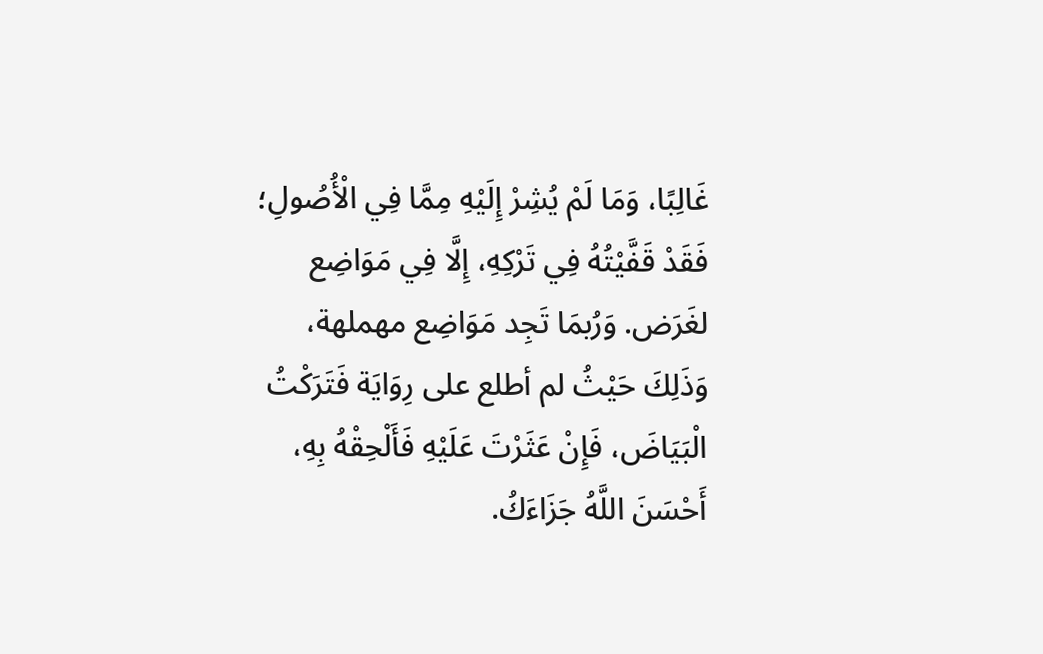غَالِبًا، وَمَا لَمْ يُشِرْ إِلَيْهِ مِمَّا فِي الْأُصُولِ؛ فَقَدْ قَفَّيْتُهُ فِي تَرْكِهِ، إِلَّا فِي مَوَاضِع لغَرَض. وَرُبمَا تَجِد مَوَاضِع مهملهة، وَذَلِكَ حَيْثُ لم أطلع على رِوَايَة فَتَرَكْتُ الْبَيَاضَ، فَإِنْ عَثَرْتَ عَلَيْهِ فَأَلْحِقْهُ بِهِ، أَحْسَنَ اللَّهُ جَزَاءَكُ.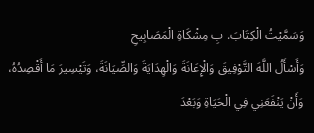وَسَمَّيْتُ الْكِتَابَ. بِ مِشْكَاةِ الْمَصَابِيحِ
وَأَسْأَلُ اللَّهَ التَّوْفِيقَ وَالْإِعَانَةَ وَالْهِدَايَةَ وَالصِّيَانَةَ، وَتَيْسِيرَ مَا أَقْصِدُهُ، وَأَنْ يَنْفَعَنِي فِي الْحَيَاةِ وَبَعْدَ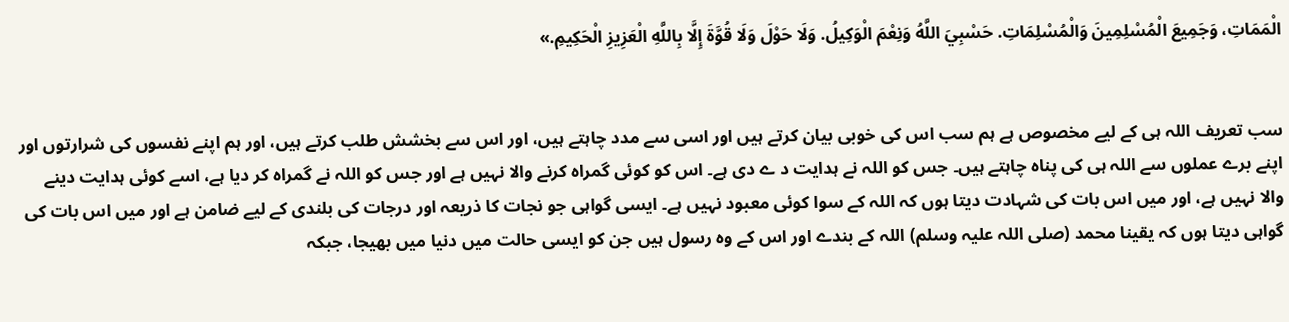الْمَمَاتِ، وَجَمِيعَ الْمُسْلِمِينَ وَالْمُسْلِمَاتِ. حَسْبِيَ اللَّهُ وَنِعْمَ الْوَكِيلُ. وَلَا حَوْلَ وَلَا قُوَّةَ إِلَّا بِاللَّهِ الْعَزِيزِ الْحَكِيمِ.»


سب تعریف اللہ ہی کے لیے مخصوص ہے ہم سب اس کی خوبی بیان کرتے ہیں اور اسی سے مدد چاہتے ہیں، اور اس سے بخشش طلب کرتے ہیں، اور ہم اپنے نفسوں کی شرارتوں اور اپنے برے عملوں سے اللہ ہی کی پناہ چاہتے ہیں۔ جس کو اللہ نے ہدایت د ے دی ہے۔ اس کو کوئی گمراہ کرنے والا نہیں ہے اور جس کو اللہ نے گمراہ کر دیا ہے، اسے کوئی ہدایت دینے والا نہیں ہے، اور میں اس بات کی شہادت دیتا ہوں کہ اللہ کے سوا کوئی معبود نہیں ہے۔ ایسی گواہی جو نجات کا ذریعہ اور درجات کی بلندی کے لیے ضامن ہے اور میں اس بات کی گواہی دیتا ہوں کہ یقینا محمد (صلی اللہ علیہ وسلم) اللہ کے بندے اور اس کے وہ رسول ہیں جن کو ایسی حالت میں دنیا میں بھیجا، جبکہ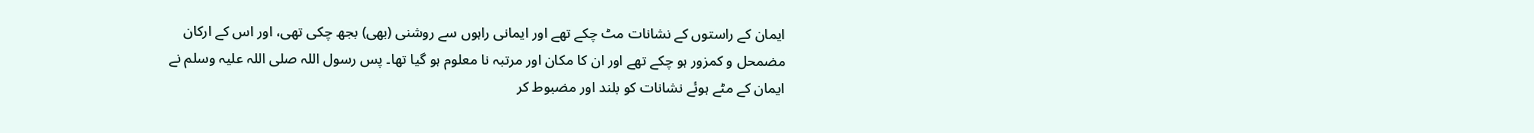ایمان کے راستوں کے نشانات مٹ چکے تھے اور ایمانی راہوں سے روشنی (بھی) بجھ چکی تھی، اور اس کے ارکان مضمحل و کمزور ہو چکے تھے اور ان کا مکان اور مرتبہ نا معلوم ہو گیا تھا۔ پس رسول اللہ صلی اللہ علیہ وسلم نے ایمان کے مٹے ہوئے نشانات کو بلند اور مضبوط کر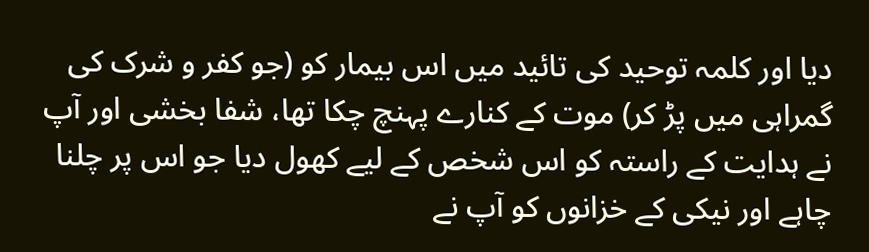دیا اور کلمہ توحید کی تائید میں اس بیمار کو (جو کفر و شرک کی گمراہی میں پڑ کر) موت کے کنارے پہنچ چکا تھا، شفا بخشی اور آپ نے ہدایت کے راستہ کو اس شخص کے لیے کھول دیا جو اس پر چلنا چاہے اور نیکی کے خزانوں کو آپ نے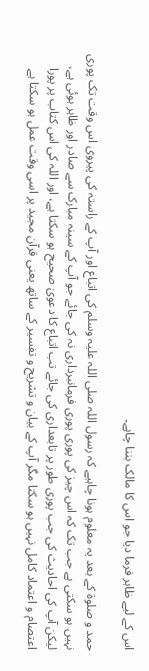اس کے لیے ظاہر فرما دیا جو اس کا مالک بننا چاہے۔

حمد و صلوۃ کے بعد یہ معلوم ہونا چاہیے کہ رسول اللہ صلی اللہ علیہ وسلم کی اتباع اور آپ کے راستہ کی پیروی اس وقت تک پوری نہیں ہو سکتی ہے جب تک کہ اس چیز کی پوری پوری فرمانبرداری نہ کی جائے جو آپ کے سینہ مبارک سے صادر اور ظاہر ہوئی ہے، لیکن آپ کی احادیث کی جب پوری طور پر تابعداری کی جائے تب اتباع کا دعویٰ صحیح ہو سکتا ہے، اور اللہ کی اس کتاب پر پورا اعتصام و اعتماد کامل نہیں ہو سکتا مگر آپ کے بیان و تشریح و تفسیر کے ساتھ یعنی قرآن مجید پر اسی وقت عمل ہو سکتا ہے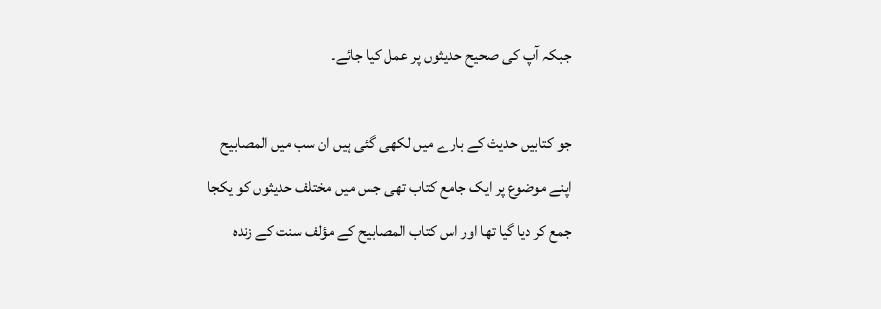جبکہ آپ کی صحیح حدیثوں پر عمل کیا جائے۔

جو کتابیں حدیث کے بارے میں لکھی گئی ہیں ان سب میں المصابیح اپنے موضوع پر ایک جامع کتاب تھی جس میں مختلف حدیثوں کو یکجا جمع کر دیا گیا تھا اور اس کتاب المصابیح کے مؤلف سنت کے زندہ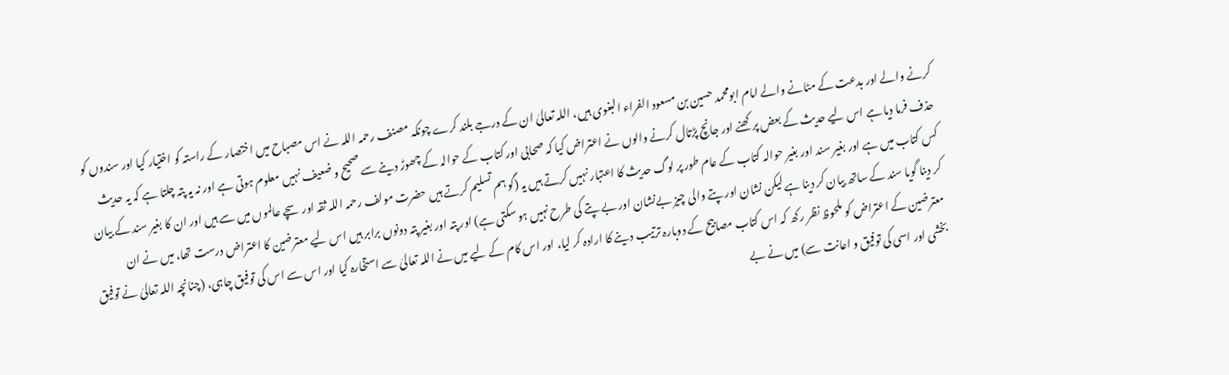کرنے والے اور بدعت کے مٹانے والے امام ابومحمد حسین بن مسعود الفراء البغوی ہیں، اللہ تعالیٰ ان کے درجے بلند کرے چونکہ مصنف رحمہ اللہ نے اس مصباح میں اختصار کے راستہ کو اختیار کیا اور سندوں کو حذف فرما دیا ہے اس لیے حدیث کے بعض پرکھنے اور جانچ پڑتال کرنے والوں نے اعتراض کیا کہ صحابی اور کتاب کے حوالہ کے چھوڑ دینے سے صحیح و ضعیف نہیں معلوم ہوتی ہے اور نہ یہ پتہ چلتا ہے کہ یہ حدیث کس کتاب میں ہے اور بغیر سند اور بغیر حوالہ کتاب کے عام طور پر لوگ حدیث کا اعتبار نہیں کرتے ہیں یہ (گو ہم تسلیم کرتے ہیں حضرت مولف رحمہ اللہ ثقہ اور سچے عالموں میں سے ہیں اور ان کا بغیر سند کے بیان کر دینا گویا سند کے ساتھ بیان کر دینا ہے لیکن نشان اور پتے والی چیز بےنشان اور بے پتے کی طرح نہیں ہو سکتی ہے) اور پتہ اور بغیر پتہ دونوں برابر ہیں اس لیے معترضین کا اعتراض درست تھا، میں نے ان معترضین کے اعتراض کو ملحوظ نظر رکھ کہ اس کتاب مصابیح کے دوبارہ ترتیب دینے کا ارادہ کر لیا، اور اس کام کے لیے میں نے اللہ تعالیٰ سے استخارہ کیا اور اس سے اس کی توفیق چاہی، (چنانچہ اللہ تعالیٰ نے توفیق بخشی اور اسی کی توفیق و اعانت سے) میں نے بے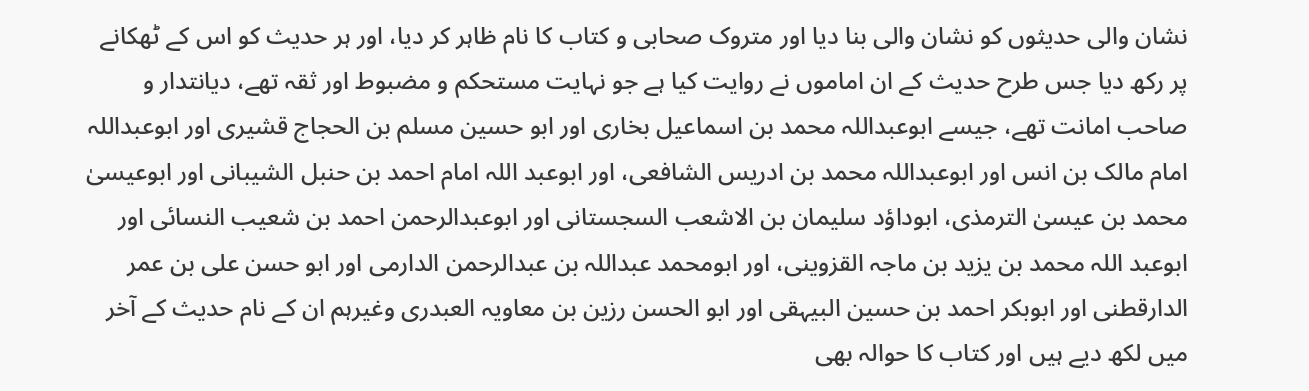نشان والی حدیثوں کو نشان والی بنا دیا اور متروک صحابی و کتاب کا نام ظاہر کر دیا، اور ہر حدیث کو اس کے ٹھکانے پر رکھ دیا جس طرح حدیث کے ان اماموں نے روایت کیا ہے جو نہایت مستحکم و مضبوط اور ثقہ تھے، دیانتدار و صاحب امانت تھے، جیسے ابوعبداللہ محمد بن اسماعیل بخاری اور ابو حسین مسلم بن الحجاج قشیری اور ابوعبداللہ امام مالک بن انس اور ابوعبداللہ محمد بن ادریس الشافعی، اور ابوعبد اللہ امام احمد بن حنبل الشیبانی اور ابوعیسیٰ محمد بن عیسیٰ الترمذی، ابوداؤد سلیمان بن الاشعب السجستانی اور ابوعبدالرحمن احمد بن شعیب النسائی اور ابوعبد اللہ محمد بن یزید بن ماجہ القزوینی، اور ابومحمد عبداللہ بن عبدالرحمن الدارمی اور ابو حسن علی بن عمر الدارقطنی اور ابوبکر احمد بن حسین البیہقی اور ابو الحسن رزین بن معاویہ العبدری وغیرہم ان کے نام حدیث کے آخر میں لکھ دیے ہیں اور کتاب کا حوالہ بھی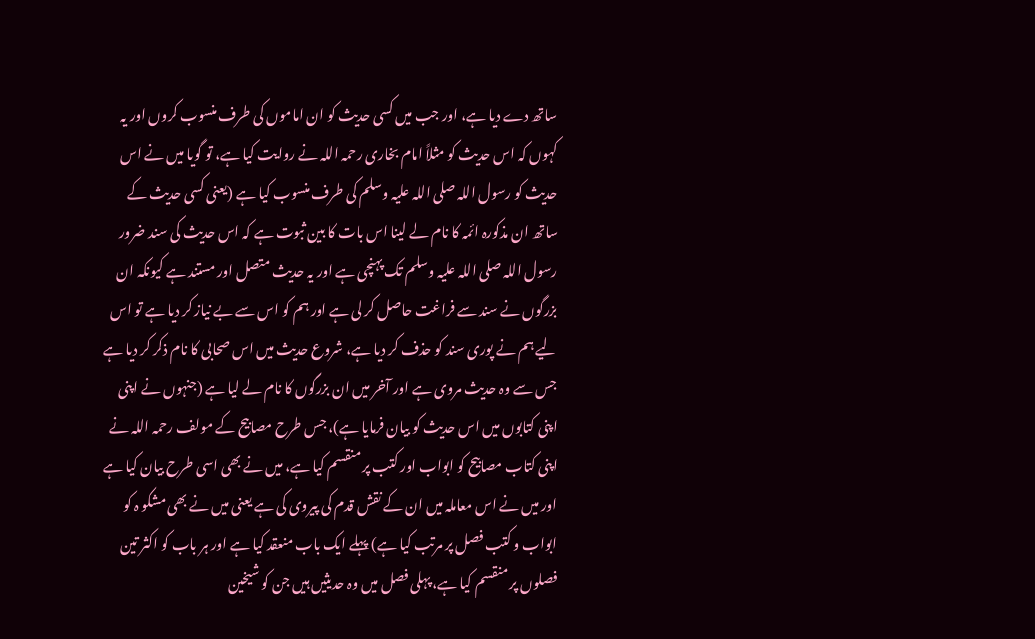ساتھ دے دیا ہے، اور جب میں کسی حدیث کو ان اماموں کی طرف منسوب کروں اور یہ کہوں کہ اس حدیث کو مثلاً امام بخاری رحمہ اللہ نے روایت کیا ہے، تو گویا میں نے اس حدیث کو رسول اللہ صلی اللہ علیہ وسلم کی طرف منسوب کیا ہے (یعنی کسی حدیث کے ساتھ ان مذکورہ ائمہ کا نام لے لینا اس بات کا بین ثبوت ہے کہ اس حدیث کی سند ضرور رسول اللہ صلی اللہ علیہ وسلم تک پہنچی ہے اور یہ حدیث متصل اور مستند ہے کیونکہ ان بزرگوں نے سند سے فراغت حاصل کر لی ہے اور ہم کو اس سے بے نیاز کر دیا ہے تو اس لیے ہم نے پوری سند کو حذف کر دیا ہے، شروع حدیث میں اس صحابی کا نام ذکر کر دیا ہے جس سے وہ حدیث مروی ہے اور آخر میں ان بزرگوں کا نام لے لیا ہے (جنہوں نے اپنی اپنی کتابوں میں اس حدیث کو بیان فرمایا ہے)، جس طرح مصابیح کے مولف رحمہ اللہ نے اپنی کتاب مصابیح کو ابواب اور کتب پر منقسم کیا ہے، میں نے بھی اسی طرح بیان کیا ہے اور میں نے اس معاملہ میں ان کے نقش قدم کی پیروی کی ہے یعنی میں نے بھی مشکو ہ کو ابواب و کتب فصل پر مرتب کیا ہے) پہلے ایک باب منعقد کیا ہے اور ہر باب کو اکثر تین فصلوں پر منقسم کیا ہے، پہلی فصل میں وہ حدیثیں ہیں جن کو شیخین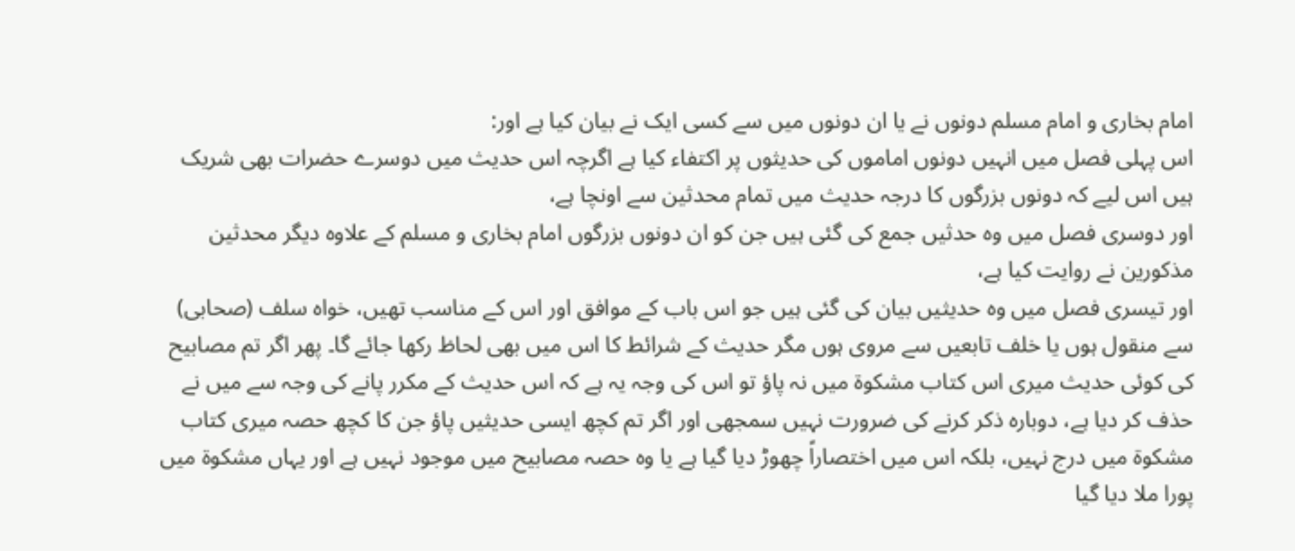امام بخاری و امام مسلم دونوں نے یا ان دونوں میں سے کسی ایک نے بیان کیا ہے اور:
اس پہلی فصل میں انہیں دونوں اماموں کی حدیثوں پر اکتفاء کیا ہے اگرچہ اس حدیث میں دوسرے حضرات بھی شریک ہیں اس لیے کہ دونوں بزرگوں کا درجہ حدیث میں تمام محدثین سے اونچا ہے،
اور دوسری فصل میں وہ حدثیں جمع کی گئی ہیں جن کو ان دونوں بزرگوں امام بخاری و مسلم کے علاوہ دیگر محدثین مذکورین نے روایت کیا ہے،
اور تیسری فصل میں وہ حدیثیں بیان کی گئی ہیں جو اس باب کے موافق اور اس کے مناسب تھیں، خواہ سلف (صحابی) سے منقول ہوں یا خلف تابعیں سے مروی ہوں مگر حدیث کے شرائط کا اس میں بھی لحاظ رکھا جائے گا۔ پھر اگر تم مصابیح کی کوئی حدیث میری اس کتاب مشکوۃ میں نہ پاؤ تو اس کی وجہ یہ ہے کہ اس حدیث کے مکرر پانے کی وجہ سے میں نے حذف کر دیا ہے، دوبارہ ذکر کرنے کی ضرورت نہیں سمجھی اور اگر تم کچھ ایسی حدیثیں پاؤ جن کا کچھ حصہ میری کتاب مشکوۃ میں درج نہیں، بلکہ اس میں اختصاراً چھوڑ دیا گیا ہے یا وہ حصہ مصابیح میں موجود نہیں ہے اور یہاں مشکوۃ میں پورا ملا دیا گیا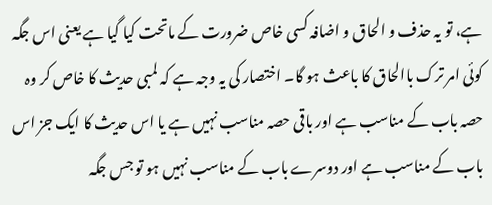ہے، تو یہ حذف و الحاق و اضافہ کسی خاص ضرورت کے ماتحت کیا گیا ہے یعنی اس جگہ کوئی امر ترک باالحاق کا باعث ہو گا۔ اختصار کی یہ وجہ ہے کہ لمبی حدیث کا خاص کر وہ حصہ باب کے مناسب ہے اور باقی حصہ مناسب نہیں ہے یا اس حدیث کا ایک جز اس باب کے مناسب ہے اور دوسرے باب کے مناسب نہیں ہو تو جس جگہ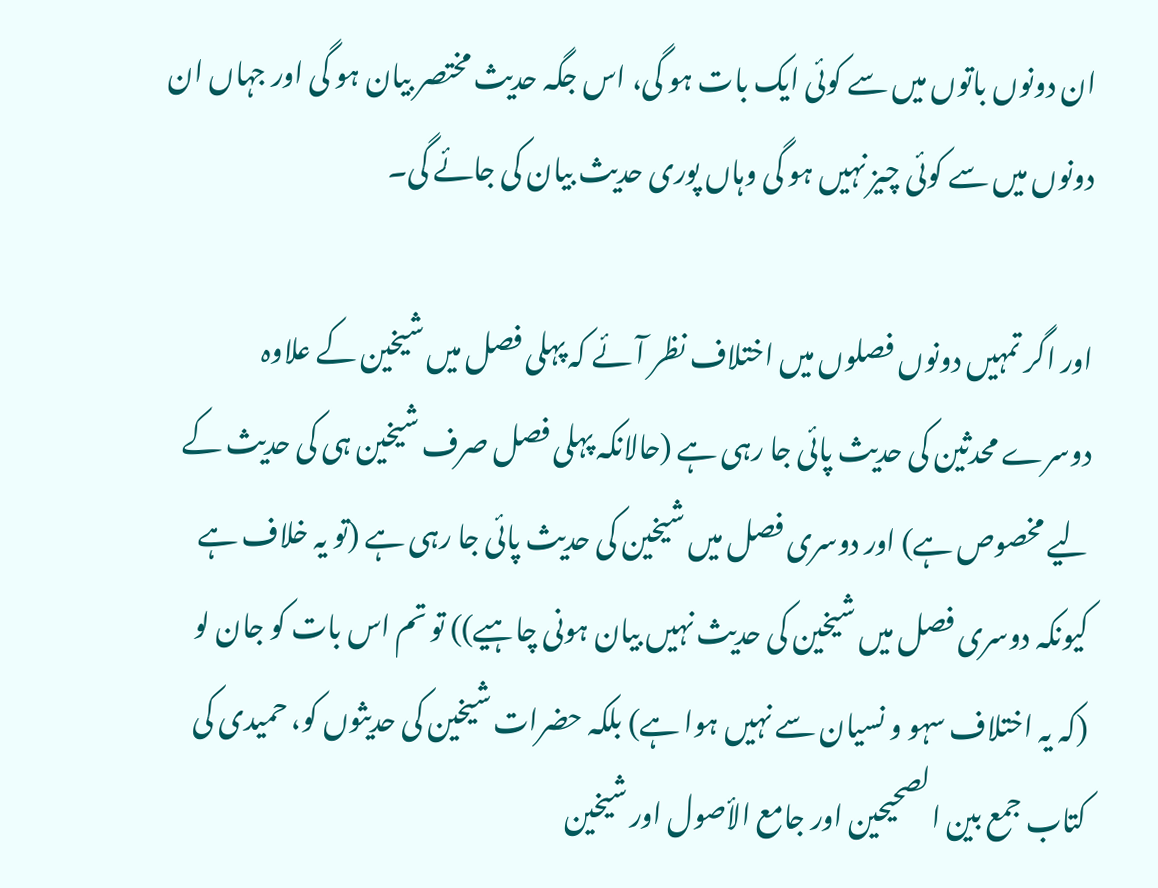ان دونوں باتوں میں سے کوئی ایک بات ہو گی، اس جگہ حدیث مختصر بیان ہو گی اور جہاں ان دونوں میں سے کوئی چیز نہیں ہو گی وہاں پوری حدیث بیان کی جائے گی۔

اور اگر تمہیں دونوں فصلوں میں اختلاف نظر آئے کہ پہلی فصل میں شیخین کے علاوہ دوسرے محدثین کی حدیث پائی جا رہی ہے (حالانکہ پہلی فصل صرف شیخین ہی کی حدیث کے لیے مخصوص ہے) اور دوسری فصل میں شیخین کی حدیث پائی جا رہی ہے (تو یہ خلاف ہے کیونکہ دوسری فصل میں شیخین کی حدیث نہیں بیان ہونی چاہیے)) تو تم اس بات کو جان لو (کہ یہ اختلاف سہو و نسیان سے نہیں ہوا ہے) بلکہ حضرات شیخین کی حدیثوں کو، حمیدی کی کتاب جمع بین الصحیحین اور جامع الأصول اور شیخین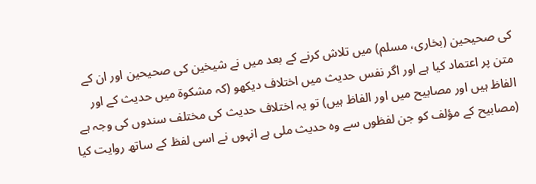کی صحیحین (بخاری، مسلم) میں تلاش کرنے کے بعد میں نے شیخین کی صحیحین اور ان کے متن پر اعتماد کیا ہے اور اگر نفس حدیث میں اختلاف دیکھو (کہ مشکوۃ میں حدیث کے اور الفاظ ہیں اور مصابیح میں اور الفاظ ہیں) تو یہ اختلاف حدیث کی مختلف سندوں کی وجہ ہے (مصابیح کے مؤلف کو جن لفظوں سے وہ حدیث ملی ہے انہوں نے اسی لفظ کے ساتھ روایت کیا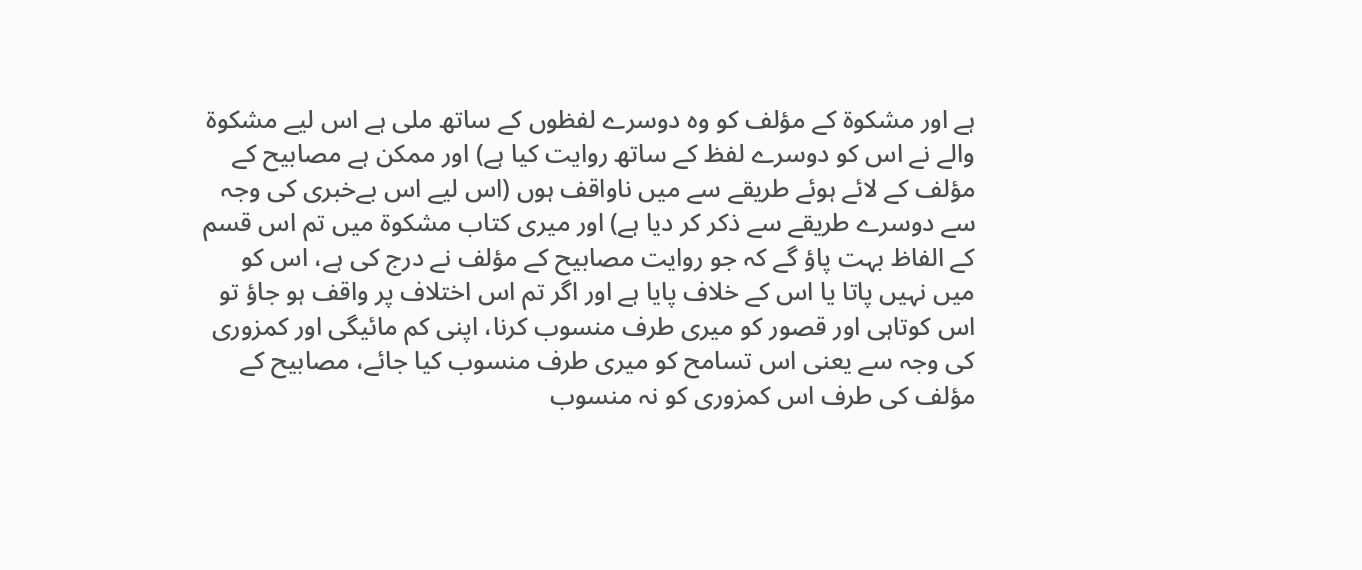ہے اور مشکوۃ کے مؤلف کو وہ دوسرے لفظوں کے ساتھ ملی ہے اس لیے مشکوۃ والے نے اس کو دوسرے لفظ کے ساتھ روایت کیا ہے) اور ممکن ہے مصابیح کے مؤلف کے لائے ہوئے طریقے سے میں ناواقف ہوں (اس لیے اس بےخبری کی وجہ سے دوسرے طریقے سے ذکر کر دیا ہے) اور میری کتاب مشکوۃ میں تم اس قسم کے الفاظ بہت پاؤ گے کہ جو روایت مصابیح کے مؤلف نے درج کی ہے، اس کو میں نہیں پاتا یا اس کے خلاف پایا ہے اور اگر تم اس اختلاف پر واقف ہو جاؤ تو اس کوتاہی اور قصور کو میری طرف منسوب کرنا، اپنی کم مائیگی اور کمزوری کی وجہ سے یعنی اس تسامح کو میری طرف منسوب کیا جائے، مصابیح کے مؤلف کی طرف اس کمزوری کو نہ منسوب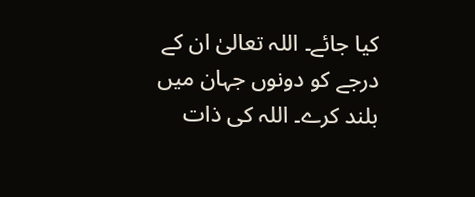کیا جائے۔ اللہ تعالیٰ ان کے درجے کو دونوں جہان میں بلند کرے۔ اللہ کی ذات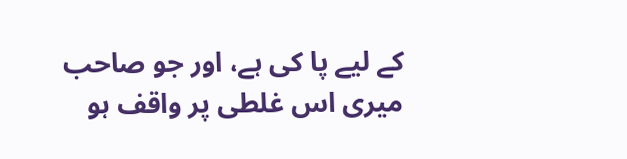کے لیے پا کی ہے، اور جو صاحب میری اس غلطی پر واقف ہو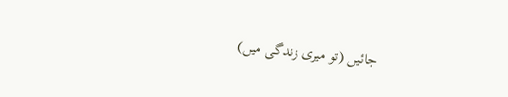جائیں (تو میری زندگی میں)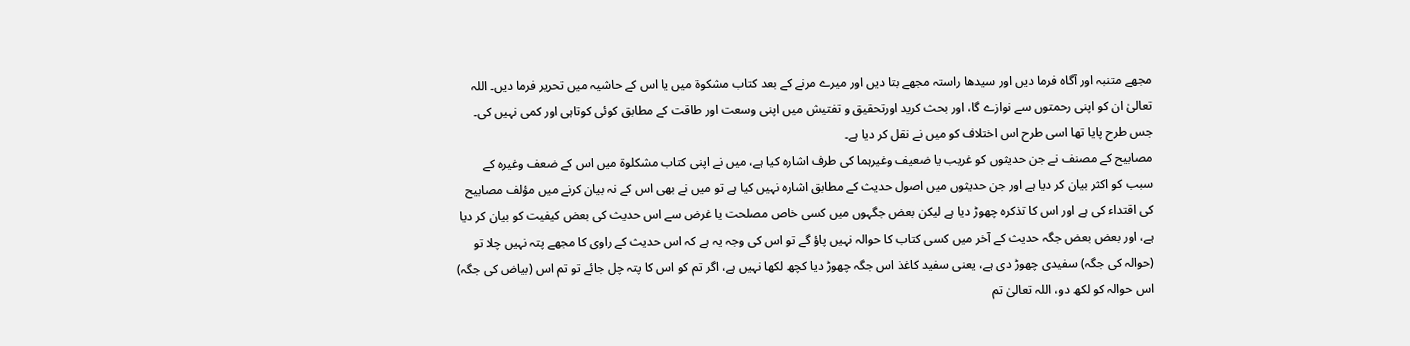مجھے متنبہ اور آگاہ فرما دیں اور سیدھا راستہ مجھے بتا دیں اور میرے مرنے کے بعد کتاب مشکوۃ میں یا اس کے حاشیہ میں تحریر فرما دیں۔ اللہ تعالیٰ ان کو اپنی رحمتوں سے نوازے گا، اور بحث کرید اورتحقیق و تفتیش میں اپنی وسعت اور طاقت کے مطابق کوئی کوتاہی اور کمی نہیں کی۔ جس طرح پایا تھا اسی طرح اس اختلاف کو میں نے نقل کر دیا ہے۔
مصابیح کے مصنف نے جن حدیثوں کو غریب یا ضعیف وغیرہما کی طرف اشارہ کیا ہے، میں نے اپنی کتاب مشکلوۃ میں اس کے ضعف وغیرہ کے سبب کو اکثر بیان کر دیا ہے اور جن حدیثوں میں اصول حدیث کے مطابق اشارہ نہیں کیا ہے تو میں نے بھی اس کے نہ بیان کرنے میں مؤلف مصابیح کی اقتداء کی ہے اور اس کا تذکرہ چھوڑ دیا ہے لیکن بعض جگہوں میں کسی خاص مصلحت یا غرض سے اس حدیث کی بعض کیفیت کو بیان کر دیا ہے، اور بعض بعض جگہ حدیث کے آخر میں کسی کتاب کا حوالہ نہیں پاؤ گے تو اس کی وجہ یہ ہے کہ اس حدیث کے راوی کا مجھے پتہ نہیں چلا تو (حوالہ کی جگہ) سفیدی چھوڑ دی ہے، یعنی سفید کاغذ اس جگہ چھوڑ دیا کچھ لکھا نہیں ہے، اگر تم کو اس کا پتہ چل جائے تو تم اس (بیاض کی جگہ) اس حوالہ کو لکھ دو، اللہ تعالیٰ تم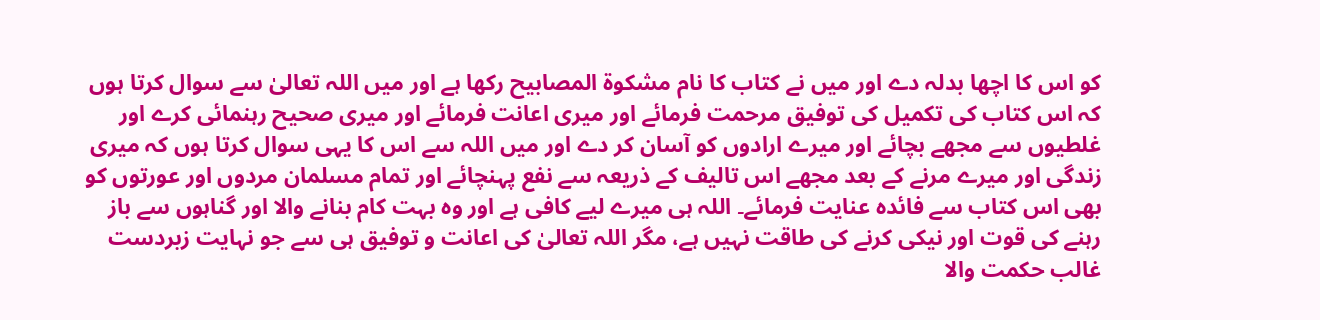کو اس کا اچھا بدلہ دے اور میں نے کتاب کا نام مشکوۃ المصابیح رکھا ہے اور میں اللہ تعالیٰ سے سوال کرتا ہوں کہ اس کتاب کی تکمیل کی توفیق مرحمت فرمائے اور میری اعانت فرمائے اور میری صحیح رہنمائی کرے اور غلطیوں سے مجھے بچائے اور میرے ارادوں کو آسان کر دے اور میں اللہ سے اس کا یہی سوال کرتا ہوں کہ میری زندگی اور میرے مرنے کے بعد مجھے اس تالیف کے ذریعہ سے نفع پہنچائے اور تمام مسلمان مردوں اور عورتوں کو بھی اس کتاب سے فائدہ عنایت فرمائے۔ اللہ ہی میرے لیے کافی ہے اور وہ بہت کام بنانے والا اور گناہوں سے باز رہنے کی قوت اور نیکی کرنے کی طاقت نہیں ہے، مگر اللہ تعالیٰ کی اعانت و توفیق ہی سے جو نہایت زبردست غالب حکمت والا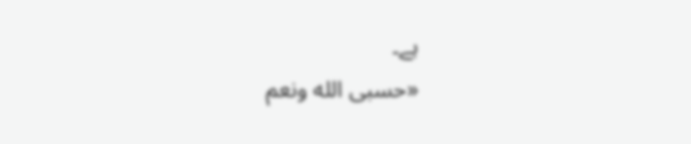ہے۔
«حسبى الله ونعم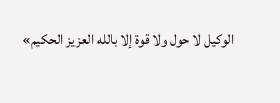الوكيل لا حول ولا قوة إلا بالله العزيز الحكيم»